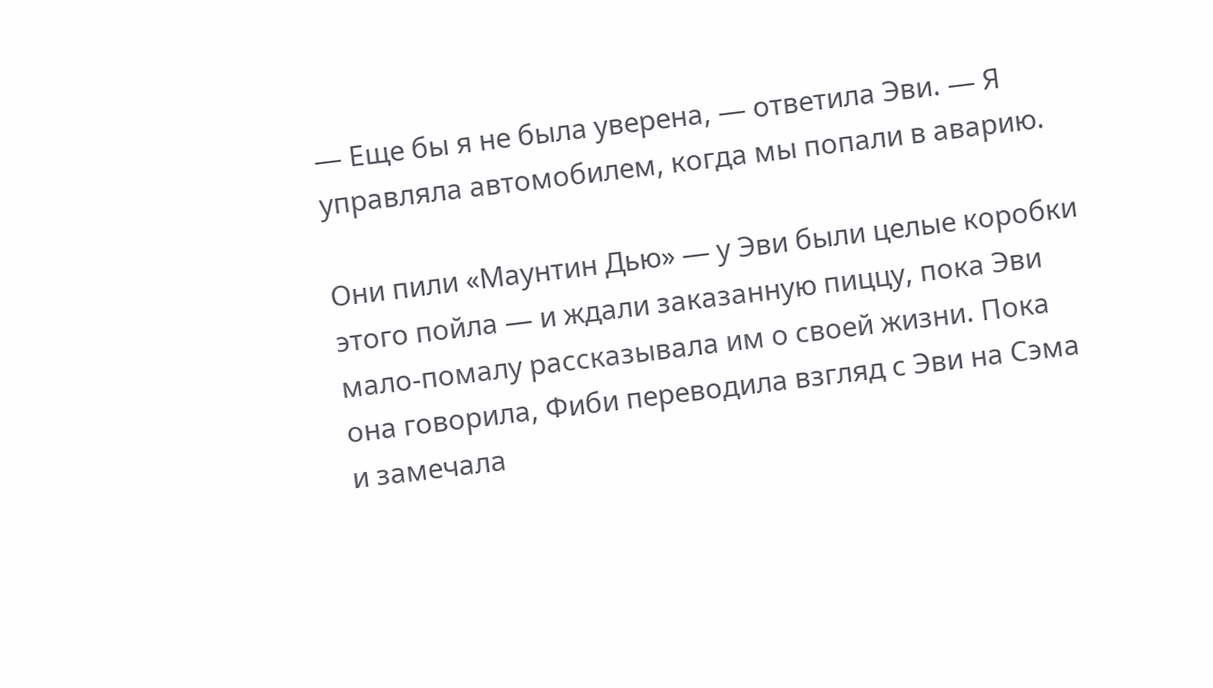— Еще бы я не была уверена, — ответила Эви. — Я управляла автомобилем, когда мы попали в аварию.

Они пили «Маунтин Дью» — у Эви были целые коробки этого пойла — и ждали заказанную пиццу, пока Эви мало-помалу рассказывала им о своей жизни. Пока она говорила, Фиби переводила взгляд с Эви на Сэма и замечала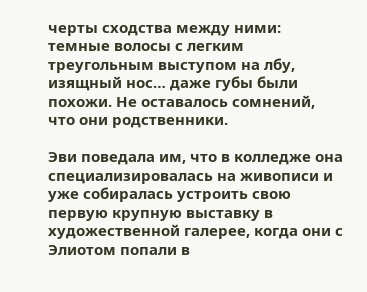черты сходства между ними: темные волосы с легким треугольным выступом на лбу, изящный нос… даже губы были похожи. Не оставалось сомнений, что они родственники.

Эви поведала им, что в колледже она специализировалась на живописи и уже собиралась устроить свою первую крупную выставку в художественной галерее, когда они с Элиотом попали в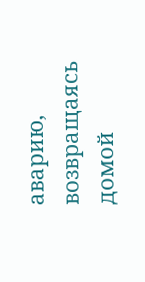аварию, возвращаясь домой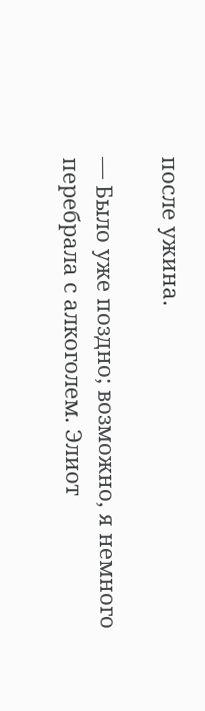после ужина.

— Было уже поздно; возможно, я немного перебрала с алкоголем. Элиот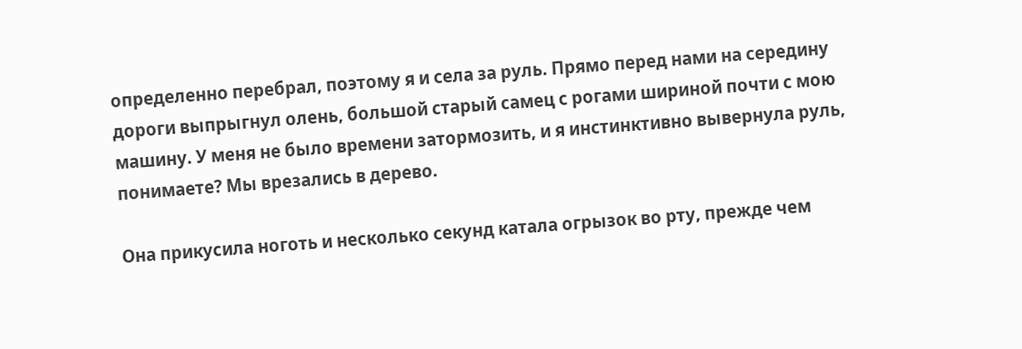определенно перебрал, поэтому я и села за руль. Прямо перед нами на середину дороги выпрыгнул олень, большой старый самец с рогами шириной почти с мою машину. У меня не было времени затормозить, и я инстинктивно вывернула руль, понимаете? Мы врезались в дерево.

Она прикусила ноготь и несколько секунд катала огрызок во рту, прежде чем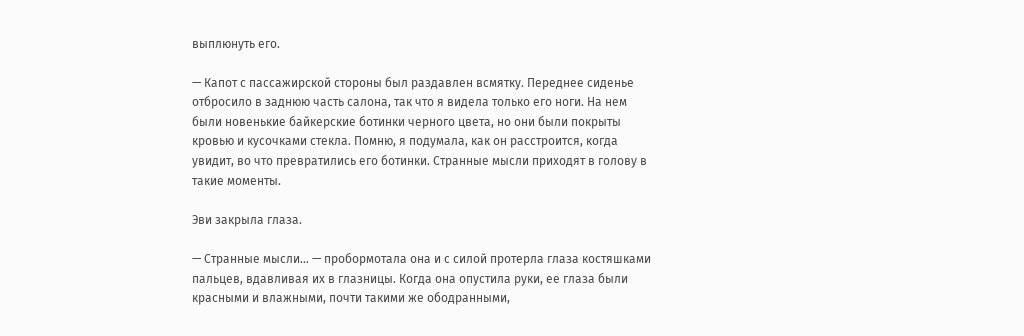выплюнуть его.

— Капот с пассажирской стороны был раздавлен всмятку. Переднее сиденье отбросило в заднюю часть салона, так что я видела только его ноги. На нем были новенькие байкерские ботинки черного цвета, но они были покрыты кровью и кусочками стекла. Помню, я подумала, как он расстроится, когда увидит, во что превратились его ботинки. Странные мысли приходят в голову в такие моменты.

Эви закрыла глаза.

— Странные мысли… — пробормотала она и с силой протерла глаза костяшками пальцев, вдавливая их в глазницы. Когда она опустила руки, ее глаза были красными и влажными, почти такими же ободранными,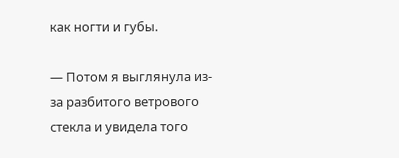как ногти и губы.

— Потом я выглянула из-за разбитого ветрового стекла и увидела того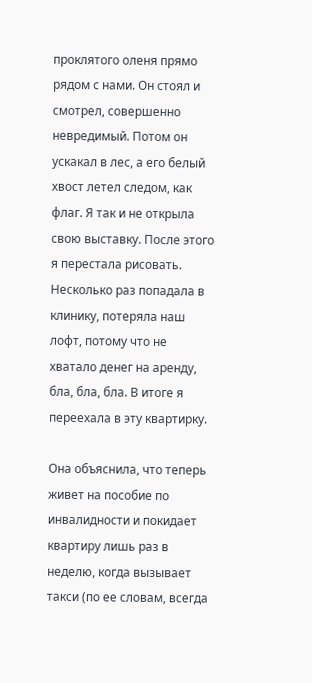проклятого оленя прямо рядом с нами. Он стоял и смотрел, совершенно невредимый. Потом он ускакал в лес, а его белый хвост летел следом, как флаг. Я так и не открыла свою выставку. После этого я перестала рисовать. Несколько раз попадала в клинику, потеряла наш лофт, потому что не хватало денег на аренду, бла, бла, бла. В итоге я переехала в эту квартирку.

Она объяснила, что теперь живет на пособие по инвалидности и покидает квартиру лишь раз в неделю, когда вызывает такси (по ее словам, всегда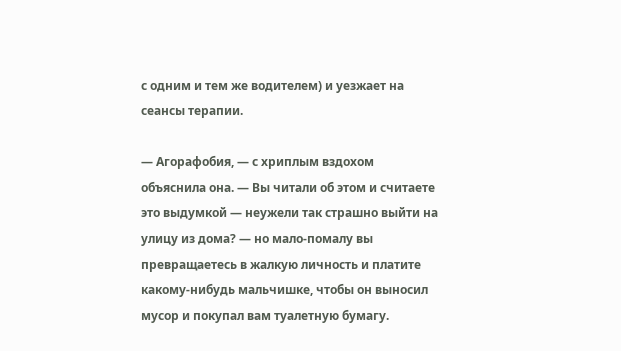с одним и тем же водителем) и уезжает на сеансы терапии.

— Агорафобия, — с хриплым вздохом объяснила она. — Вы читали об этом и считаете это выдумкой — неужели так страшно выйти на улицу из дома? — но мало-помалу вы превращаетесь в жалкую личность и платите какому-нибудь мальчишке, чтобы он выносил мусор и покупал вам туалетную бумагу.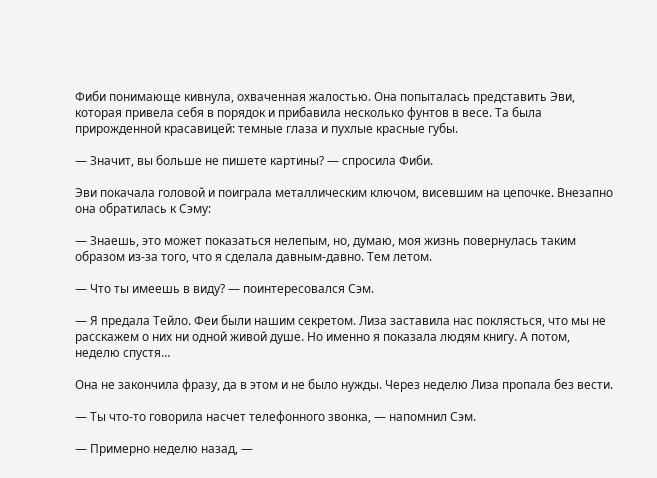Фиби понимающе кивнула, охваченная жалостью. Она попыталась представить Эви, которая привела себя в порядок и прибавила несколько фунтов в весе. Та была прирожденной красавицей: темные глаза и пухлые красные губы.

— Значит, вы больше не пишете картины? — спросила Фиби.

Эви покачала головой и поиграла металлическим ключом, висевшим на цепочке. Внезапно она обратилась к Сэму:

— Знаешь, это может показаться нелепым, но, думаю, моя жизнь повернулась таким образом из-за того, что я сделала давным-давно. Тем летом.

— Что ты имеешь в виду? — поинтересовался Сэм.

— Я предала Тейло. Феи были нашим секретом. Лиза заставила нас поклясться, что мы не расскажем о них ни одной живой душе. Но именно я показала людям книгу. А потом, неделю спустя…

Она не закончила фразу, да в этом и не было нужды. Через неделю Лиза пропала без вести.

— Ты что-то говорила насчет телефонного звонка, — напомнил Сэм.

— Примерно неделю назад, —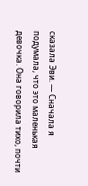сказала Эви. — Сначала я подумала, что это маленькая девочка. Она говорила тихо, почти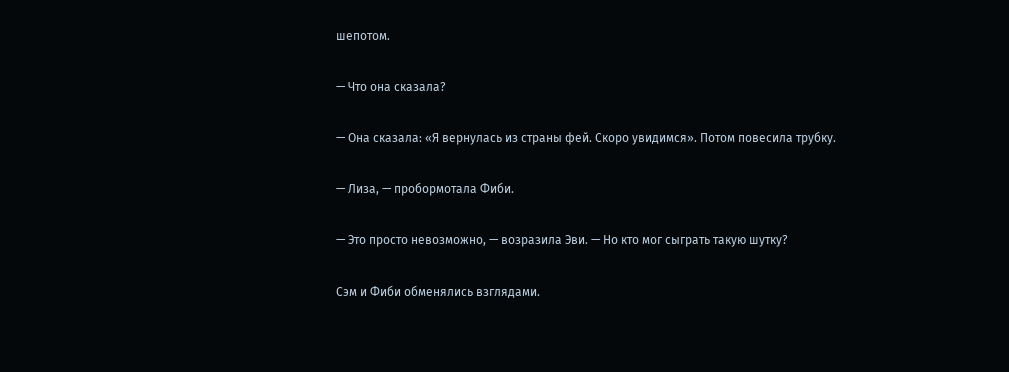шепотом.

— Что она сказала?

— Она сказала: «Я вернулась из страны фей. Скоро увидимся». Потом повесила трубку.

— Лиза, — пробормотала Фиби.

— Это просто невозможно, — возразила Эви. — Но кто мог сыграть такую шутку?

Сэм и Фиби обменялись взглядами.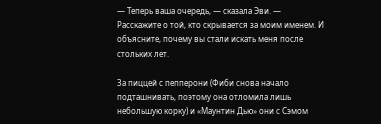— Теперь ваша очередь, — сказала Эви. — Расскажите о той, кто скрывается за моим именем. И объясните, почему вы стали искать меня после стольких лет.

За пиццей с пепперони (Фиби снова начало подташнивать, поэтому она отломила лишь небольшую корку) и «Маунтин Дью» они с Сэмом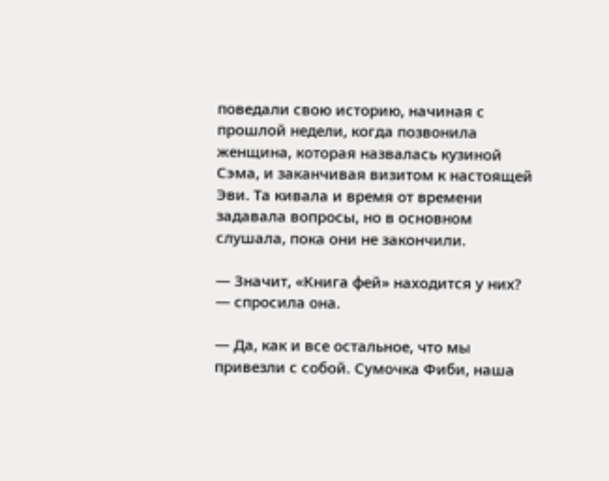поведали свою историю, начиная с прошлой недели, когда позвонила женщина, которая назвалась кузиной Сэма, и заканчивая визитом к настоящей Эви. Та кивала и время от времени задавала вопросы, но в основном слушала, пока они не закончили.

— Значит, «Книга фей» находится у них? — спросила она.

— Да, как и все остальное, что мы привезли с собой. Сумочка Фиби, наша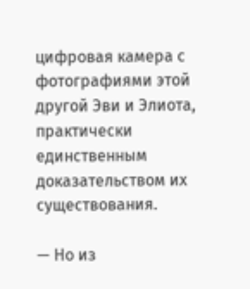цифровая камера с фотографиями этой другой Эви и Элиота, практически единственным доказательством их существования.

— Но из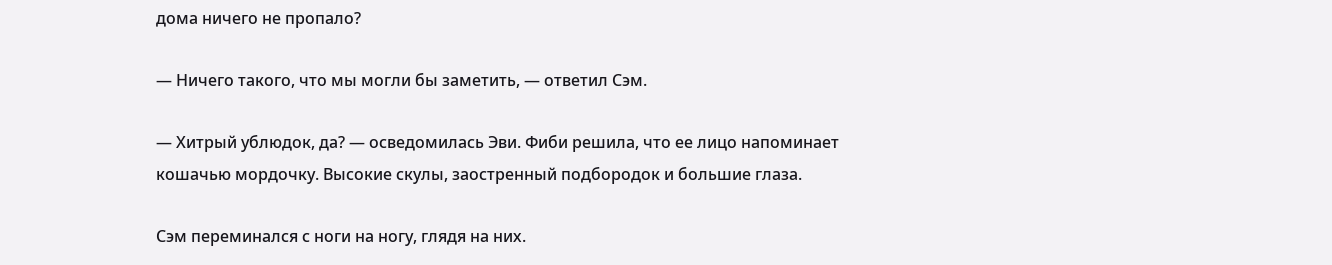дома ничего не пропало?

— Ничего такого, что мы могли бы заметить, — ответил Сэм.

— Хитрый ублюдок, да? — осведомилась Эви. Фиби решила, что ее лицо напоминает кошачью мордочку. Высокие скулы, заостренный подбородок и большие глаза.

Сэм переминался с ноги на ногу, глядя на них.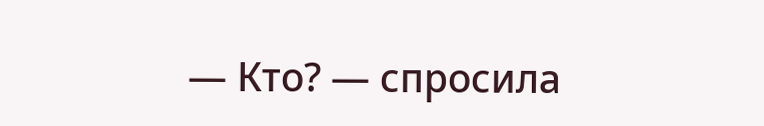— Кто? — спросила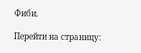Фиби.

Перейти на страницу: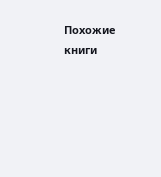Похожие книги